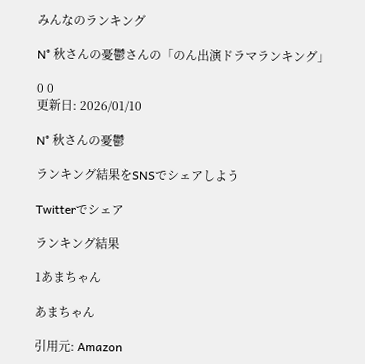みんなのランキング

N° 秋さんの憂鬱さんの「のん出演ドラマランキング」

0 0
更新日: 2026/01/10

N° 秋さんの憂鬱

ランキング結果をSNSでシェアしよう

Twitterでシェア

ランキング結果

1あまちゃん

あまちゃん

引用元: Amazon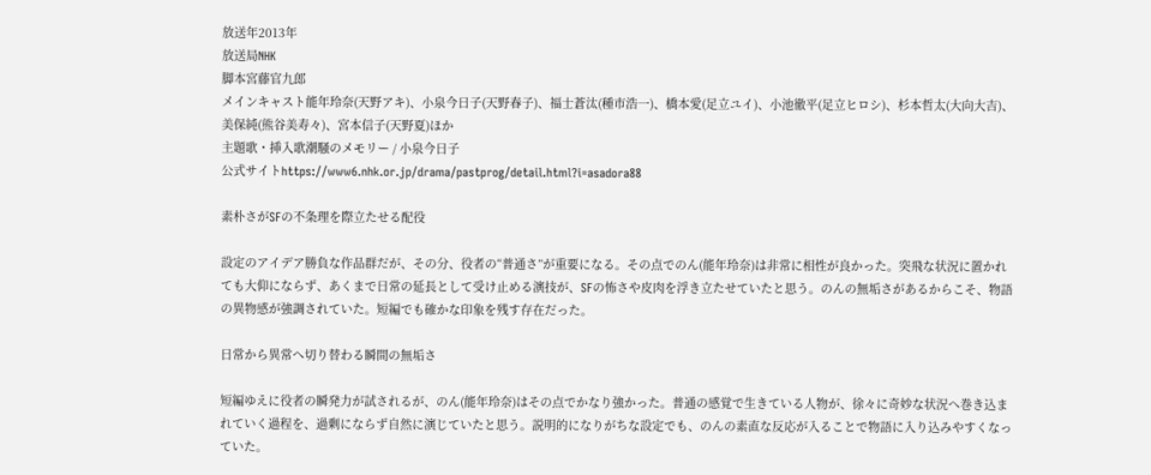放送年2013年
放送局NHK
脚本宮藤官九郎
メインキャスト能年玲奈(天野アキ)、小泉今日子(天野春子)、福士蒼汰(種市浩一)、橋本愛(足立ユイ)、小池徹平(足立ヒロシ)、杉本哲太(大向大吉)、美保純(熊谷美寿々)、宮本信子(天野夏)ほか
主題歌・挿入歌潮騒のメモリー / 小泉今日子
公式サイトhttps://www6.nhk.or.jp/drama/pastprog/detail.html?i=asadora88

素朴さがSFの不条理を際立たせる配役

設定のアイデア勝負な作品群だが、その分、役者の“普通さ”が重要になる。その点でのん(能年玲奈)は非常に相性が良かった。突飛な状況に置かれても大仰にならず、あくまで日常の延長として受け止める演技が、SFの怖さや皮肉を浮き立たせていたと思う。のんの無垢さがあるからこそ、物語の異物感が強調されていた。短編でも確かな印象を残す存在だった。

日常から異常へ切り替わる瞬間の無垢さ

短編ゆえに役者の瞬発力が試されるが、のん(能年玲奈)はその点でかなり強かった。普通の感覚で生きている人物が、徐々に奇妙な状況へ巻き込まれていく過程を、過剰にならず自然に演じていたと思う。説明的になりがちな設定でも、のんの素直な反応が入ることで物語に入り込みやすくなっていた。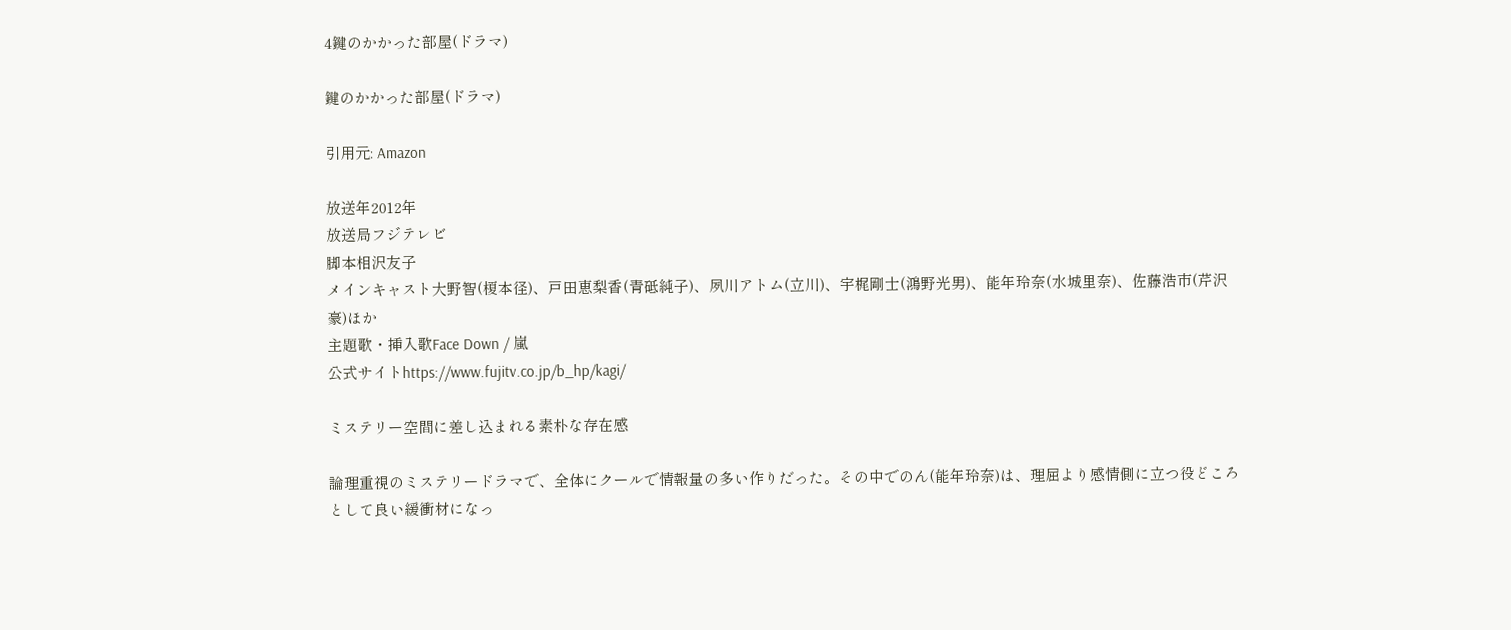4鍵のかかった部屋(ドラマ)

鍵のかかった部屋(ドラマ)

引用元: Amazon

放送年2012年
放送局フジテレビ
脚本相沢友子
メインキャスト大野智(榎本径)、戸田恵梨香(青砥純子)、夙川アトム(立川)、宇梶剛士(鴻野光男)、能年玲奈(水城里奈)、佐藤浩市(芹沢豪)ほか
主題歌・挿入歌Face Down / 嵐
公式サイトhttps://www.fujitv.co.jp/b_hp/kagi/

ミステリー空間に差し込まれる素朴な存在感

論理重視のミステリードラマで、全体にクールで情報量の多い作りだった。その中でのん(能年玲奈)は、理屈より感情側に立つ役どころとして良い緩衝材になっ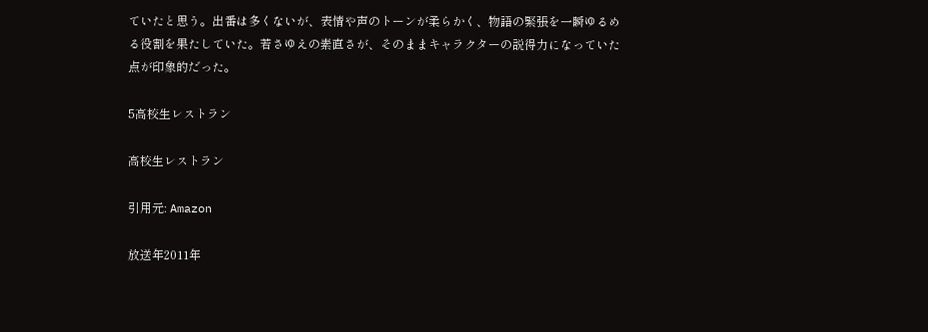ていたと思う。出番は多くないが、表情や声のトーンが柔らかく、物語の緊張を一瞬ゆるめる役割を果たしていた。若さゆえの素直さが、そのままキャラクターの説得力になっていた点が印象的だった。

5高校生レストラン

高校生レストラン

引用元: Amazon

放送年2011年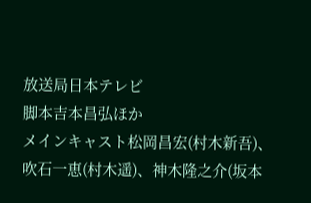放送局日本テレビ
脚本吉本昌弘ほか
メインキャスト松岡昌宏(村木新吾)、吹石一恵(村木遥)、神木隆之介(坂本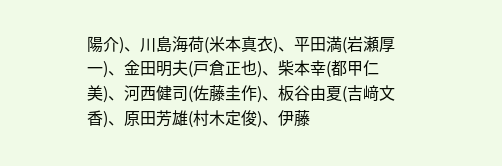陽介)、川島海荷(米本真衣)、平田満(岩瀬厚一)、金田明夫(戸倉正也)、柴本幸(都甲仁美)、河西健司(佐藤圭作)、板谷由夏(吉﨑文香)、原田芳雄(村木定俊)、伊藤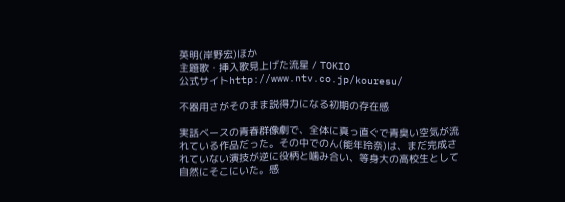英明(岸野宏)ほか
主題歌・挿入歌見上げた流星 / TOKIO
公式サイトhttp://www.ntv.co.jp/kouresu/

不器用さがそのまま説得力になる初期の存在感

実話ベースの青春群像劇で、全体に真っ直ぐで青臭い空気が流れている作品だった。その中でのん(能年玲奈)は、まだ完成されていない演技が逆に役柄と噛み合い、等身大の高校生として自然にそこにいた。感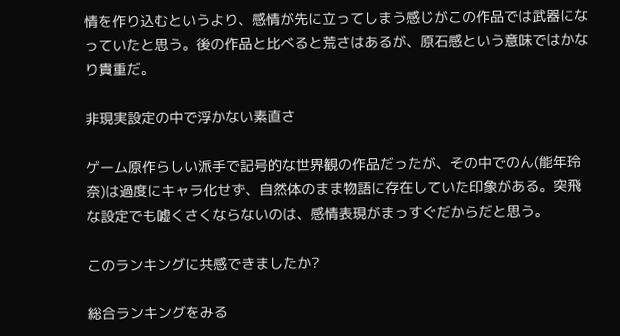情を作り込むというより、感情が先に立ってしまう感じがこの作品では武器になっていたと思う。後の作品と比べると荒さはあるが、原石感という意味ではかなり貴重だ。

非現実設定の中で浮かない素直さ

ゲーム原作らしい派手で記号的な世界観の作品だったが、その中でのん(能年玲奈)は過度にキャラ化せず、自然体のまま物語に存在していた印象がある。突飛な設定でも嘘くさくならないのは、感情表現がまっすぐだからだと思う。

このランキングに共感できましたか?

総合ランキングをみる